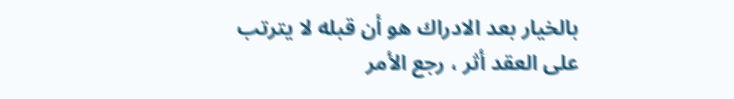بالخيار بعد الادراك هو أن قبله لا يترتب على العقد أثر ، رجع الأمر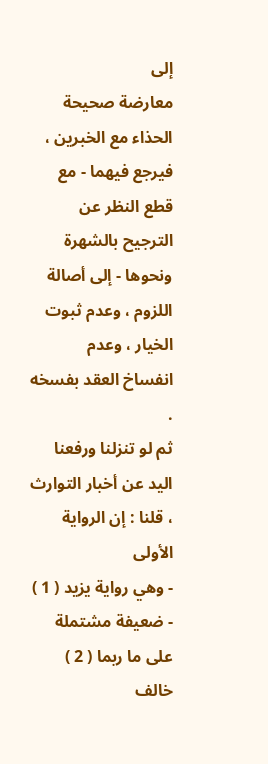إلى
معارضة صحيحة الحذاء مع الخبرين ، فيرجع فيهما - مع قطع النظر عن
الترجيح بالشهرة ونحوها - إلى أصالة اللزوم ، وعدم ثبوت الخيار ، وعدم
انفساخ العقد بفسخه .
ثم لو تنزلنا ورفعنا اليد عن أخبار التوارث ، قلنا : إن الرواية الأولى
- وهي رواية يزيد ( 1 ) - ضعيفة مشتملة على ما ربما ( 2 ) خالف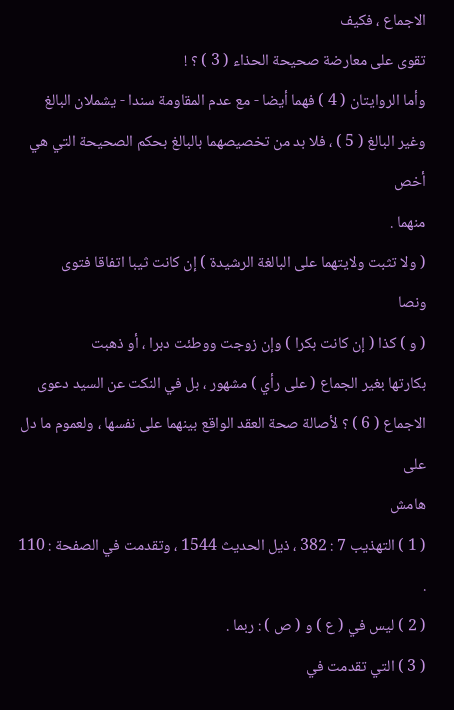الاجماع ، فكيف
تقوى على معارضة صحيحة الحذاء ( 3 ) ؟ !
وأما الروايتان ( 4 ) فهما أيضا - مع عدم المقاومة سندا - يشملان البالغ
وغير البالغ ( 5 ) ، فلا بد من تخصيصهما بالبالغ بحكم الصحيحة التي هي أخص
منهما .
( ولا تثبت ولايتهما على البالغة الرشيدة ) إن كانت ثيبا اتفاقا فتوى
ونصا
( و ) كذا ( إن كانت بكرا ) وإن زوجت ووطئت دبرا ، أو ذهبت
بكارتها بغير الجماع ( على رأي ) مشهور ، بل في النكت عن السيد دعوى
الاجماع ( 6 ) ؟ لأصالة صحة العقد الواقع بينهما على نفسها ، ولعموم ما دل على
هامش
( 1 ) التهذيب 7 : 382 ، ذيل الحديث 1544 ، وتقدمت في الصفحة : 110 .
( 2 ) ليس في ( ع ) و ( ص ) : ربما .
( 3 ) التي تقدمت في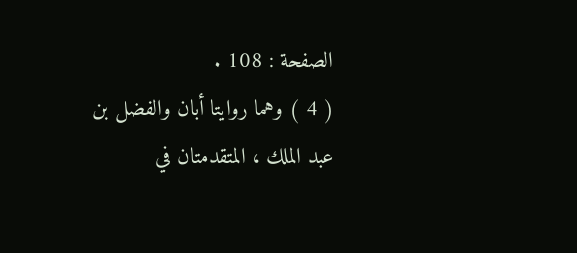الصفحة : 108 .
( 4 ) وهما روايتا أبان والفضل بن عبد الملك ، المتقدمتان في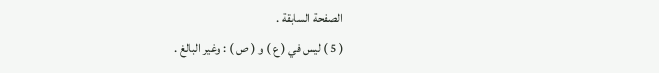الصفحة السابقة .
( 5 ) ليس في ( ع ) و ( ص ) : وغير البالغ .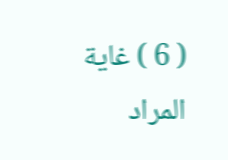( 6 ) غاية المراد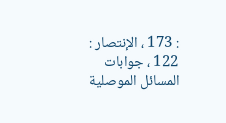: 173 ، الإنتصار : 122 ، جوابات المسائل الموصلية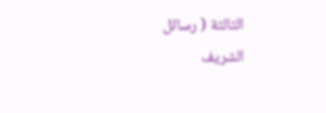الثالثة ( رسائل
الشريف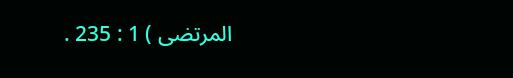المرتضى ) 1 : 235 .